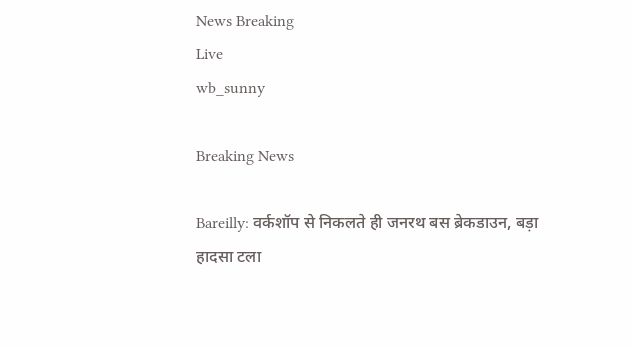News Breaking
Live
wb_sunny

Breaking News

Bareilly: वर्कशॉप से निकलते ही जनरथ बस ब्रेकडाउन, बड़ा हादसा टला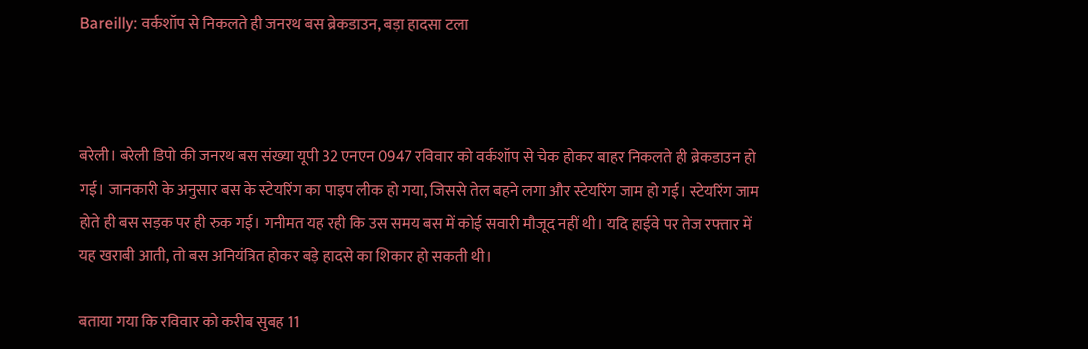Bareilly: वर्कशॉप से निकलते ही जनरथ बस ब्रेकडाउन, बड़ा हादसा टला



बरेली। बरेली डिपो की जनरथ बस संख्या यूपी 32 एनएन 0947 रविवार को वर्कशॉप से चेक होकर बाहर निकलते ही ब्रेकडाउन हो गई। जानकारी के अनुसार बस के स्टेयरिंग का पाइप लीक हो गया, जिससे तेल बहने लगा और स्टेयरिंग जाम हो गई। स्टेयरिंग जाम होते ही बस सड़क पर ही रुक गई। गनीमत यह रही कि उस समय बस में कोई सवारी मौजूद नहीं थी। यदि हाईवे पर तेज रफ्तार में यह खराबी आती, तो बस अनियंत्रित होकर बड़े हादसे का शिकार हो सकती थी।

बताया गया कि रविवार को करीब सुबह 11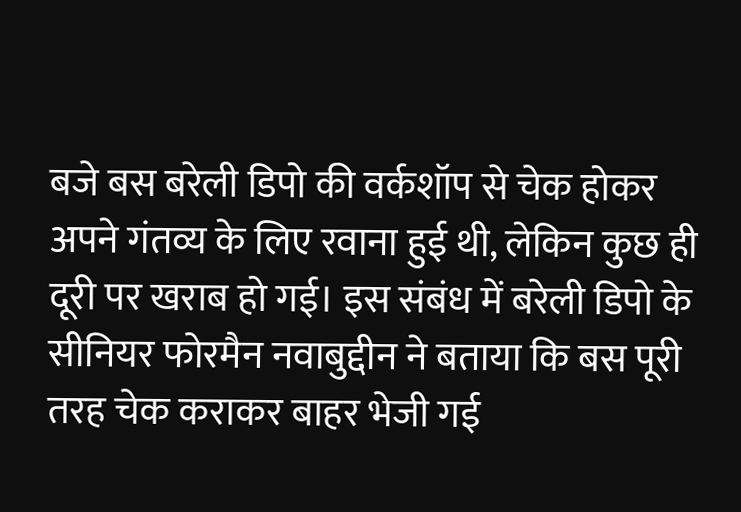बजे बस बरेली डिपो की वर्कशॉप से चेक होकर अपने गंतव्य के लिए रवाना हुई थी, लेकिन कुछ ही दूरी पर खराब हो गई। इस संबंध में बरेली डिपो के सीनियर फोरमैन नवाबुद्दीन ने बताया कि बस पूरी तरह चेक कराकर बाहर भेजी गई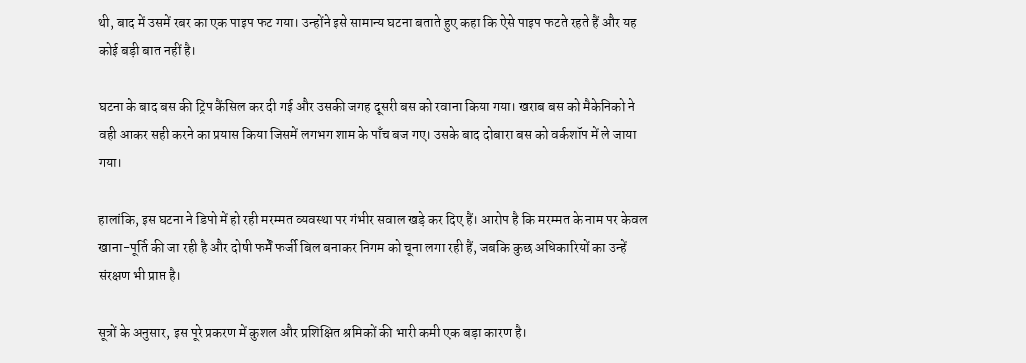थी, बाद में उसमें रबर का एक पाइप फट गया। उन्होंने इसे सामान्य घटना बताते हुए कहा कि ऐसे पाइप फटते रहते हैं और यह कोई बड़ी बात नहीं है।

घटना के बाद बस की ट्रिप कैंसिल कर दी गई और उसकी जगह दूसरी बस को रवाना किया गया। खराब बस को मैकेनिको ने वही आकर सही करने का प्रयास किया जिसमें लगभग शाम के पाँच बज गए। उसके बाद दोबारा बस को वर्कशॉप में ले जाया गया।

हालांकि, इस घटना ने डिपो में हो रही मरम्मत व्यवस्था पर गंभीर सवाल खड़े कर दिए हैं। आरोप है कि मरम्मत के नाम पर केवल खाना-पूर्ति की जा रही है और दोषी फर्में फर्जी बिल बनाकर निगम को चूना लगा रही हैं, जबकि कुछ अधिकारियों का उन्हें संरक्षण भी प्राप्त है।

सूत्रों के अनुसार, इस पूरे प्रकरण में कुशल और प्रशिक्षित श्रमिकों की भारी कमी एक बड़ा कारण है।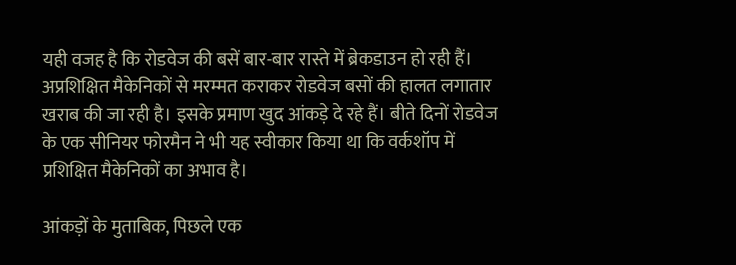यही वजह है कि रोडवेज की बसें बार-बार रास्ते में ब्रेकडाउन हो रही हैं। अप्रशिक्षित मैकेनिकों से मरम्मत कराकर रोडवेज बसों की हालत लगातार खराब की जा रही है। इसके प्रमाण खुद आंकड़े दे रहे हैं। बीते दिनों रोडवेज के एक सीनियर फोरमैन ने भी यह स्वीकार किया था कि वर्कशॉप में प्रशिक्षित मैकेनिकों का अभाव है।

आंकड़ों के मुताबिक, पिछले एक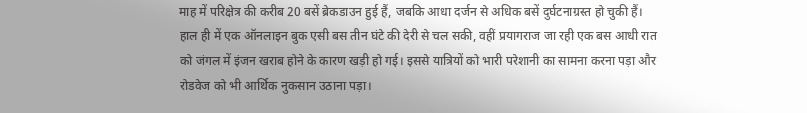माह में परिक्षेत्र की करीब 20 बसें ब्रेकडाउन हुई हैं, जबकि आधा दर्जन से अधिक बसें दुर्घटनाग्रस्त हो चुकी हैं। हाल ही में एक ऑनलाइन बुक एसी बस तीन घंटे की देरी से चल सकी, वहीं प्रयागराज जा रही एक बस आधी रात को जंगल में इंजन खराब होने के कारण खड़ी हो गई। इससे यात्रियों को भारी परेशानी का सामना करना पड़ा और रोडवेज को भी आर्थिक नुकसान उठाना पड़ा।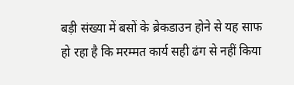बड़ी संख्या में बसों के ब्रेकडाउन होने से यह साफ हो रहा है कि मरम्मत कार्य सही ढंग से नहीं किया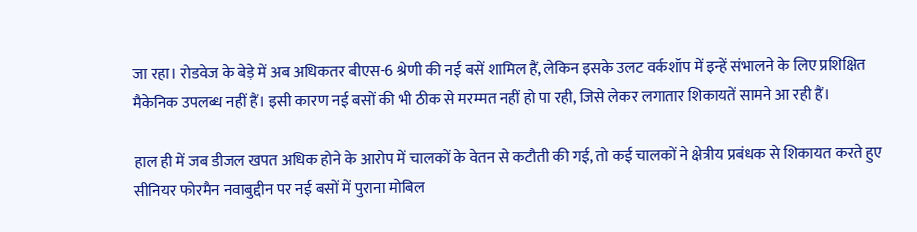जा रहा। रोडवेज के बेड़े में अब अधिकतर बीएस-6 श्रेणी की नई बसें शामिल हैं, लेकिन इसके उलट वर्कशॉप में इन्हें संभालने के लिए प्रशिक्षित मैकेनिक उपलब्ध नहीं हैं। इसी कारण नई बसों की भी ठीक से मरम्मत नहीं हो पा रही, जिसे लेकर लगातार शिकायतें सामने आ रही हैं।

हाल ही में जब डीजल खपत अधिक होने के आरोप में चालकों के वेतन से कटौती की गई, तो कई चालकों ने क्षेत्रीय प्रबंधक से शिकायत करते हुए सीनियर फोरमैन नवाबुद्दीन पर नई बसों में पुराना मोबिल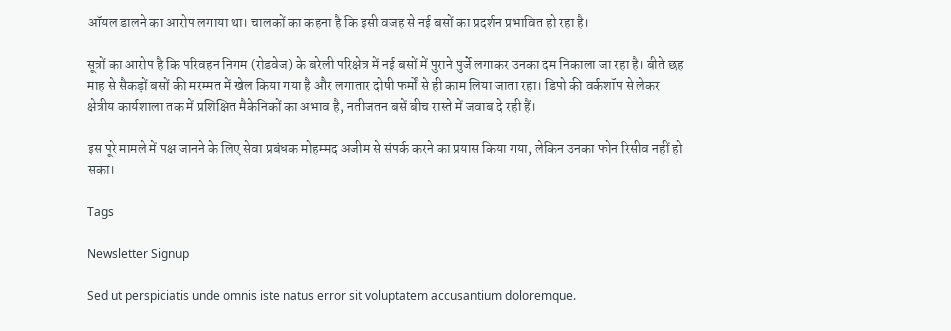ऑयल डालने का आरोप लगाया था। चालकों का कहना है कि इसी वजह से नई बसों का प्रदर्शन प्रभावित हो रहा है।

सूत्रों का आरोप है कि परिवहन निगम (रोडवेज) के बरेली परिक्षेत्र में नई बसों में पुराने पुर्जे लगाकर उनका दम निकाला जा रहा है। बीते छह माह से सैकड़ों बसों की मरम्मत में खेल किया गया है और लगातार दोषी फर्मों से ही काम लिया जाता रहा। डिपो की वर्कशॉप से लेकर क्षेत्रीय कार्यशाला तक में प्रशिक्षित मैकेनिकों का अभाव है, नतीजतन बसें बीच रास्ते में जवाब दे रही हैं।

इस पूरे मामले में पक्ष जानने के लिए सेवा प्रबंधक मोहम्मद अजीम से संपर्क करने का प्रयास किया गया, लेकिन उनका फोन रिसीव नहीं हो सका।

Tags

Newsletter Signup

Sed ut perspiciatis unde omnis iste natus error sit voluptatem accusantium doloremque.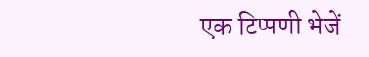एक टिप्पणी भेजें